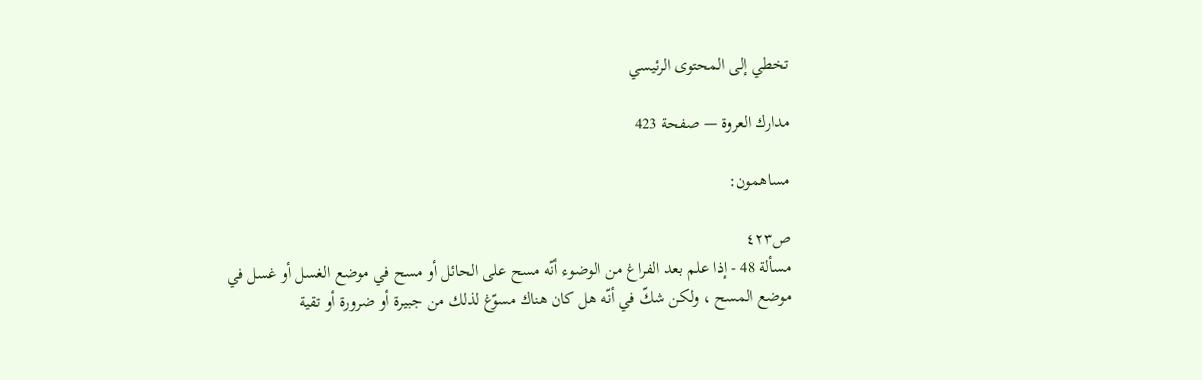تخطي إلى المحتوى الرئيسي

مدارك العروة — صفحة 423

مساهمون:

ص٤٢٣
مسألة 48 - إذا علم بعد الفراغ من الوضوء أنّه مسح على الحائل أو مسح في موضع الغسل أو غسل في موضع المسح ، ولكن شكّ في أنّه هل كان هناك مسوّغ لذلك من جبيرة أو ضرورة أو تقية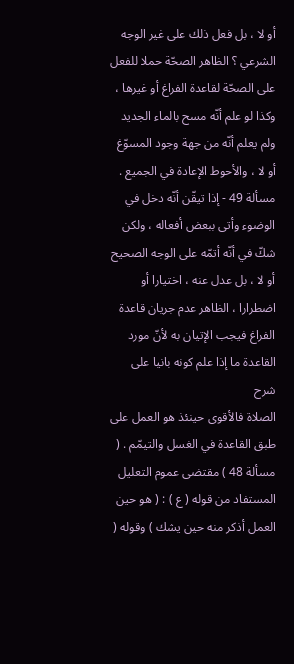أو لا ، بل فعل ذلك على غير الوجه الشرعي ؟ الظاهر الصحّة حملا للفعل على الصحّة لقاعدة الفراغ أو غيرها ، وكذا لو علم أنّه مسح بالماء الجديد ولم يعلم أنّه من جهة وجود المسوّغ أو لا ، والأحوط الإعادة في الجميع . مسألة 49 - إذا تيقّن أنّه دخل في الوضوء وأتى ببعض أفعاله ، ولكن شكّ في أنّه أتمّه على الوجه الصحيح أو لا ، بل عدل عنه ، اختيارا أو اضطرارا ، الظاهر عدم جريان قاعدة الفراغ فيجب الإتيان به لأنّ مورد القاعدة ما إذا علم كونه بانيا على
شرح
الصلاة فالأقوى حينئذ هو العمل على طبق القاعدة في الغسل والتيمّم . ( مسألة 48 ) مقتضى عموم التعليل المستفاد من قوله ( ع ) : ( هو حين العمل أذكر منه حين يشك ) وقوله (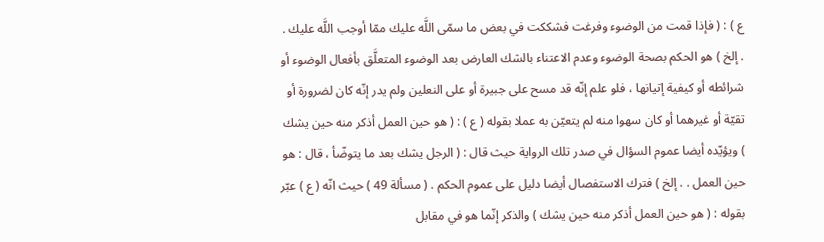ع ) : ( فإذا قمت من الوضوء وفرغت فشككت في بعض ما سمّى اللَّه عليك ممّا أوجب اللَّه عليك . . إلخ ) هو الحكم بصحة الوضوء وعدم الاعتناء بالشك العارض بعد الوضوء المتعلَّق بأفعال الوضوء أو شرائطه أو كيفية إتيانها ، فلو علم إنّه قد مسح على جبيرة أو على النعلين ولم يدر إنّه كان لضرورة أو تقيّة أو غيرهما أو كان سهوا منه لم يتعيّن به عملا بقوله ( ع ) : ( هو حين العمل أذكر منه حين يشك ) ويؤيّده أيضا عموم السؤال في صدر تلك الرواية حيث قال : ( الرجل يشك بعد ما يتوضّأ ، قال : هو حين العمل . . إلخ ) فترك الاستفصال أيضا دليل على عموم الحكم . ( مسألة 49 ) حيث انّه ( ع ) عبّر بقوله : ( هو حين العمل أذكر منه حين يشك ) والذكر إنّما هو في مقابل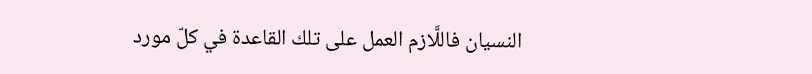النسيان فاللَّازم العمل على تلك القاعدة في كلّ مورد